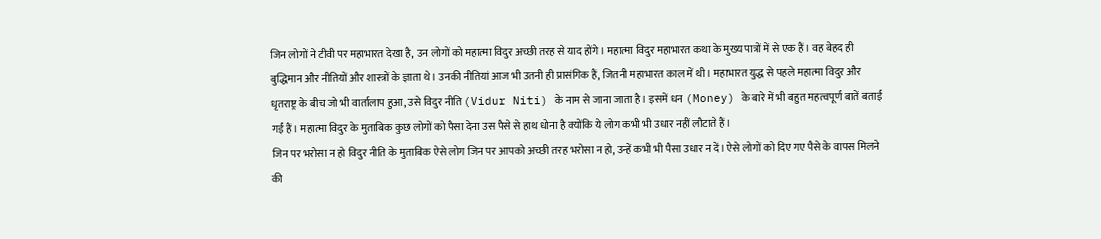जिन लोगों ने टीवी पर महाभारत देखा है, उन लोगों को महात्मा विदुर अच्छी तरह से याद होंगे। महात्मा विदुर महाभारत कथा के मुख्य पात्रों में से एक हैं। वह बेहद ही बुद्धिमान और नीतियों और शास्त्रों के ज्ञाता थे। उनकी नीतियां आज भी उतनी ही प्रासंगिक हैं, जितनी महाभारत काल में थी। महाभारत युद्ध से पहले महात्मा विदुर और धृतराष्ट्र के बीच जो भी वार्तालाप हुआ, उसे विदुर नीति (Vidur Niti) के नाम से जाना जाता है। इसमें धन (Money) के बारे में भी बहुत महत्वपूर्ण बातें बताई गईं हैं। महात्मा विदुर के मुताबिक कुछ लोगों को पैसा देना उस पैसे से हाथ धोना है क्योंकि ये लोग कभी भी उधार नहीं लौटाते हैं।
जिन पर भरोसा न हो विदुर नीति के मुताबिक ऐसे लोग जिन पर आपको अच्छी तरह भरोसा न हो, उन्हें कभी भी पैसा उधार न दें। ऐसे लोगों को दिए गए पैसे के वापस मिलने की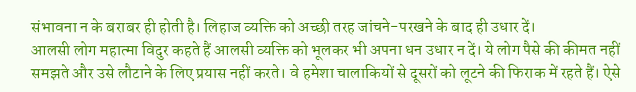संभावना न के बराबर ही होती है। लिहाज व्यक्ति को अच्छी तरह जांचने-परखने के बाद ही उधार दें।
आलसी लोग महात्मा विदुर कहते हैं आलसी व्यक्ति को भूलकर भी अपना धन उधार न दें। ये लोग पैसे की कीमत नहीं समझते और उसे लौटाने के लिए प्रयास नहीं करते। वे हमेशा चालाकियों से दूसरों को लूटने की फिराक में रहते हैं। ऐसे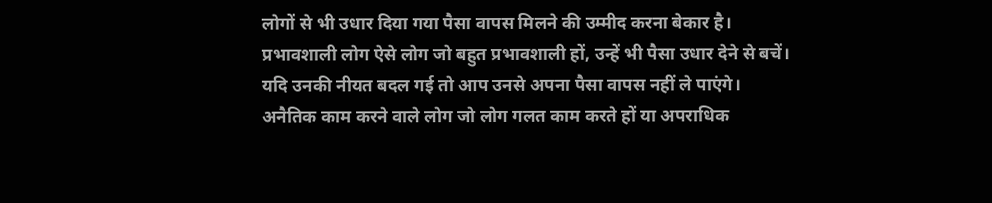लोगों से भी उधार दिया गया पैसा वापस मिलने की उम्मीद करना बेकार है।
प्रभावशाली लोग ऐसे लोग जो बहुत प्रभावशाली हों, उन्हें भी पैसा उधार देने से बचें। यदि उनकी नीयत बदल गई तो आप उनसे अपना पैसा वापस नहीं ले पाएंगे।
अनैतिक काम करने वाले लोग जो लोग गलत काम करते हों या अपराधिक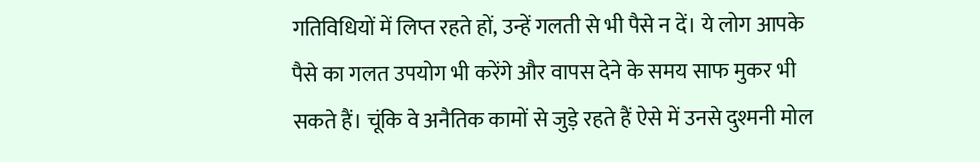गतिविधियों में लिप्त रहते हों, उन्हें गलती से भी पैसे न दें। ये लोग आपके पैसे का गलत उपयोग भी करेंगे और वापस देने के समय साफ मुकर भी सकते हैं। चूंकि वे अनैतिक कामों से जुड़े रहते हैं ऐसे में उनसे दुश्मनी मोल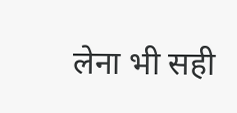लेना भी सही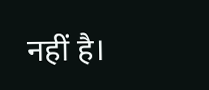नहीं है।